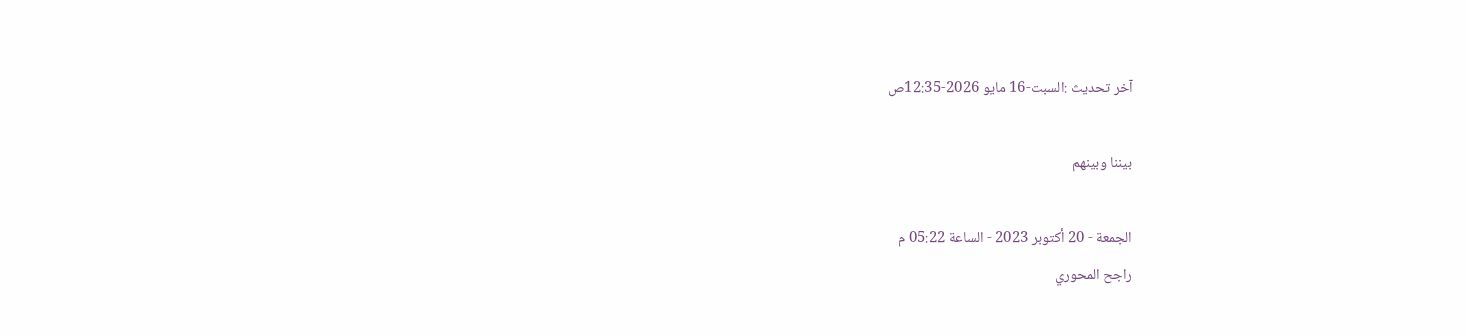آخر تحديث :السبت-16 مايو 2026-12:35ص

بيننا وبينهم

الجمعة - 20 أكتوبر 2023 - الساعة 05:22 م
راجح المحوري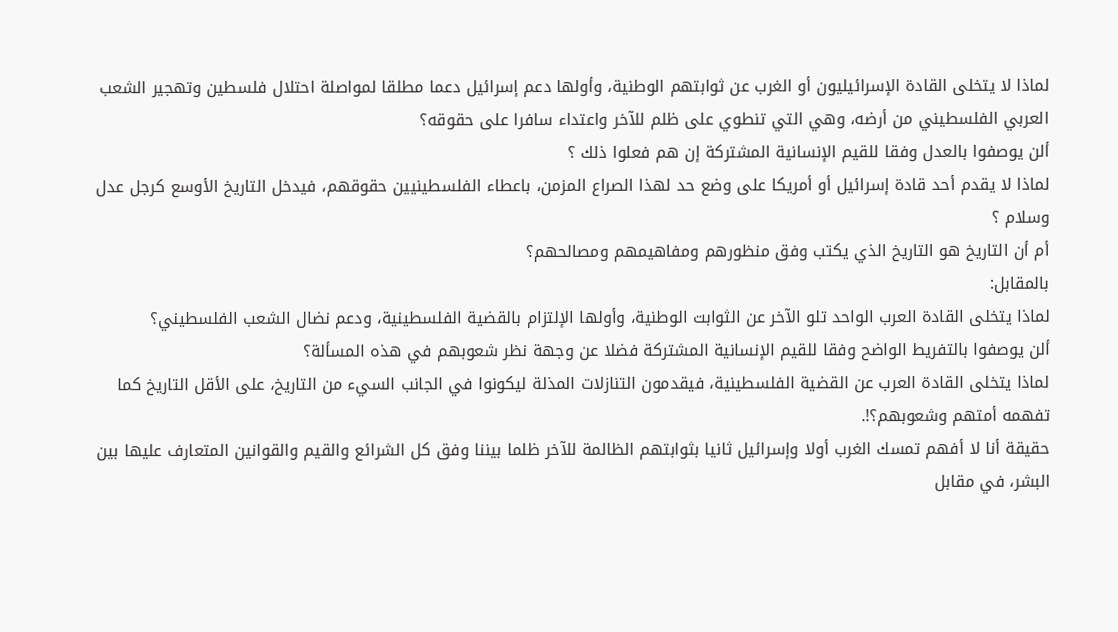لماذا لا يتخلى القادة الإسرائيليون أو الغرب عن ثوابتهم الوطنية، وأولها دعم إسرائيل دعما مطلقا لمواصلة احتلال فلسطين وتهجير الشعب العربي الفلسطيني من أرضه، وهي التي تنطوي على ظلم للآخر واعتداء سافرا على حقوقه؟
ألن يوصفوا بالعدل وفقا للقيم الإنسانية المشتركة إن هم فعلوا ذلك ؟
لماذا لا يقدم أحد قادة إسرائيل أو أمريكا على وضع حد لهذا الصراع المزمن، باعطاء الفلسطينيين حقوقهم، فيدخل التاريخ الأوسع كرجل عدل وسلام ؟
أم أن التاريخ هو التاريخ الذي يكتب وفق منظورهم ومفاهيمهم ومصالحهم؟
بالمقابل:
لماذا يتخلى القادة العرب الواحد تلو الآخر عن الثوابت الوطنية، وأولها الإلتزام بالقضية الفلسطينية، ودعم نضال الشعب الفلسطيني؟
ألن يوصفوا بالتفريط الواضح وفقا للقيم الإنسانية المشتركة فضلا عن وجهة نظر شعوبهم في هذه المسألة؟
لماذا يتخلى القادة العرب عن القضية الفلسطينية، فيقدمون التنازلات المذلة ليكونوا في الجانب السيء من التاريخ، على الأقل التاريخ كما تفهمه أمتهم وشعوبهم؟!.
حقيقة أنا لا أفهم تمسك الغرب أولا وإسرائيل ثانيا بثوابتهم الظالمة للآخر ظلما بيننا وفق كل الشرائع والقيم والقوانين المتعارف عليها بين البشر، في مقابل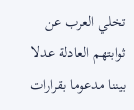تخلي العرب عن ثوابتهم العادلة عدلا بيننا مدعوما بقرارات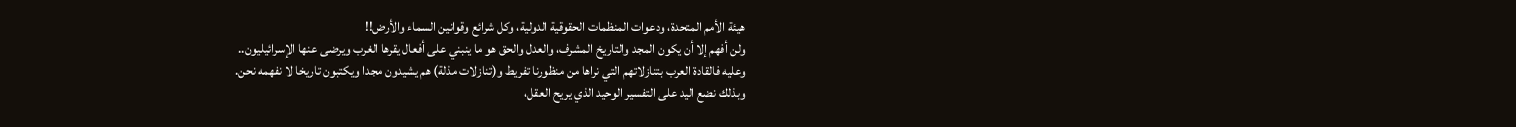هيئة الأمم المتحدة، ودعوات المنظمات الحقوقية الدولية، وكل شرائع وقوانين السماء والأرض!!
ولن أفهم إلا أن يكون المجد والتاريخ المشرف، والعدل والحق هو ما ينبني على أفعال يقرها الغرب ويرضى عنها الإسرائيليون..
وعليه فالقادة العرب بتنازلاتهم التي نراها من منظورنا تفريط و(تنازلات مذلة) هم يشيدون مجدا ويكتبون تاريخا لا نفهمه نحن.
وبذلك نضع اليد على التفسير الوحيد الذي يريح العقل،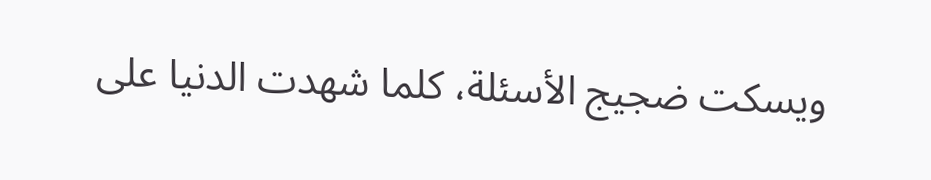ويسكت ضجيج الأسئلة، كلما شهدت الدنيا على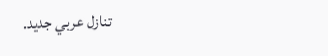تنازل عربي جديد.